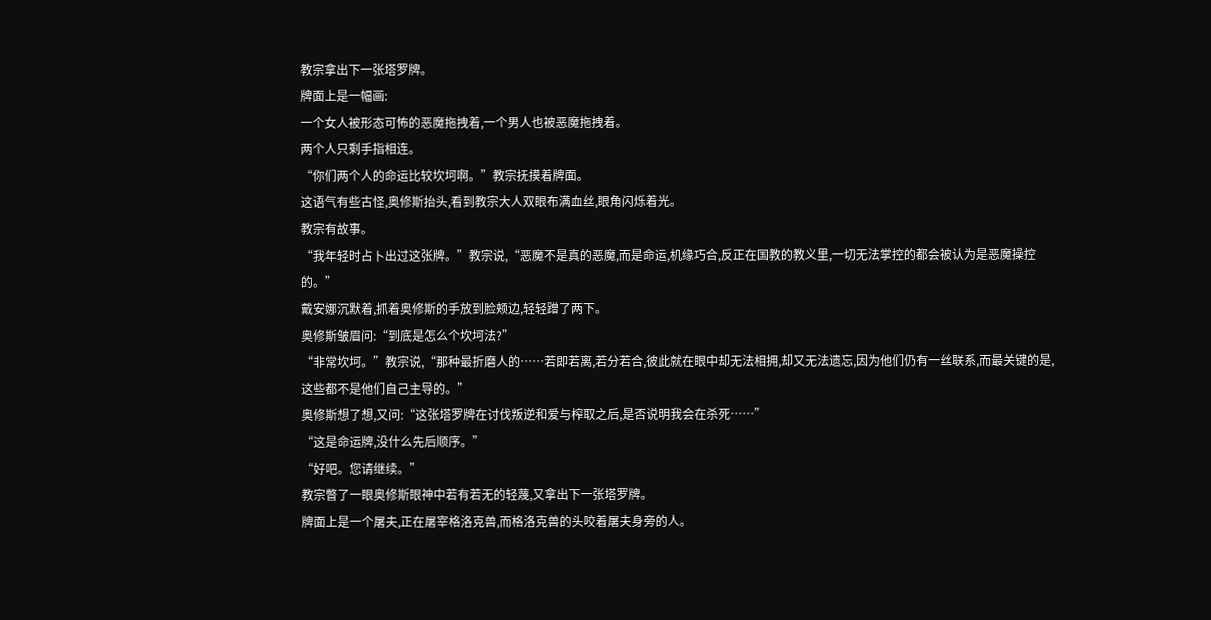教宗拿出下一张塔罗牌。
牌面上是一幅画:
一个女人被形态可怖的恶魔拖拽着,一个男人也被恶魔拖拽着。
两个人只剩手指相连。
“你们两个人的命运比较坎坷啊。”教宗抚摸着牌面。
这语气有些古怪,奥修斯抬头,看到教宗大人双眼布满血丝,眼角闪烁着光。
教宗有故事。
“我年轻时占卜出过这张牌。”教宗说,“恶魔不是真的恶魔,而是命运,机缘巧合,反正在国教的教义里,一切无法掌控的都会被认为是恶魔操控的。”
戴安娜沉默着,抓着奥修斯的手放到脸颊边,轻轻蹭了两下。
奥修斯皱眉问:“到底是怎么个坎坷法?”
“非常坎坷。”教宗说,“那种最折磨人的……若即若离,若分若合,彼此就在眼中却无法相拥,却又无法遗忘,因为他们仍有一丝联系,而最关键的是,这些都不是他们自己主导的。”
奥修斯想了想,又问:“这张塔罗牌在讨伐叛逆和爱与榨取之后,是否说明我会在杀死……”
“这是命运牌,没什么先后顺序。”
“好吧。您请继续。”
教宗瞥了一眼奥修斯眼神中若有若无的轻蔑,又拿出下一张塔罗牌。
牌面上是一个屠夫,正在屠宰格洛克兽,而格洛克兽的头咬着屠夫身旁的人。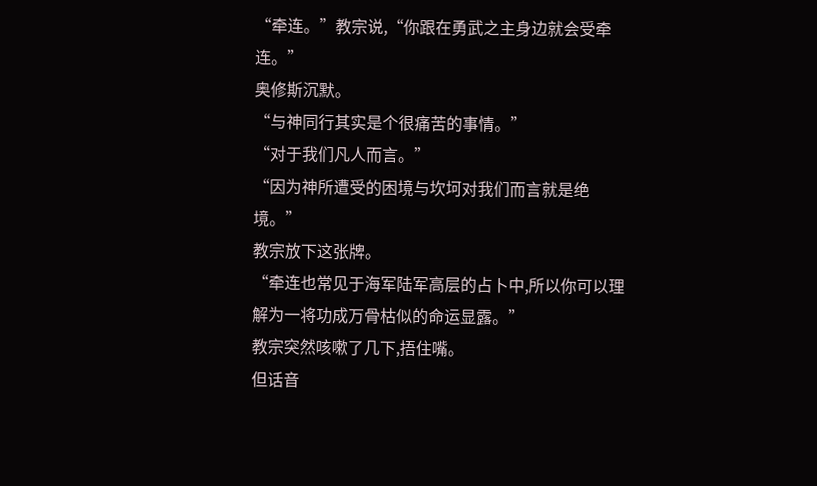“牵连。”教宗说,“你跟在勇武之主身边就会受牵连。”
奥修斯沉默。
“与神同行其实是个很痛苦的事情。”
“对于我们凡人而言。”
“因为神所遭受的困境与坎坷对我们而言就是绝境。”
教宗放下这张牌。
“牵连也常见于海军陆军高层的占卜中,所以你可以理解为一将功成万骨枯似的命运显露。”
教宗突然咳嗽了几下,捂住嘴。
但话音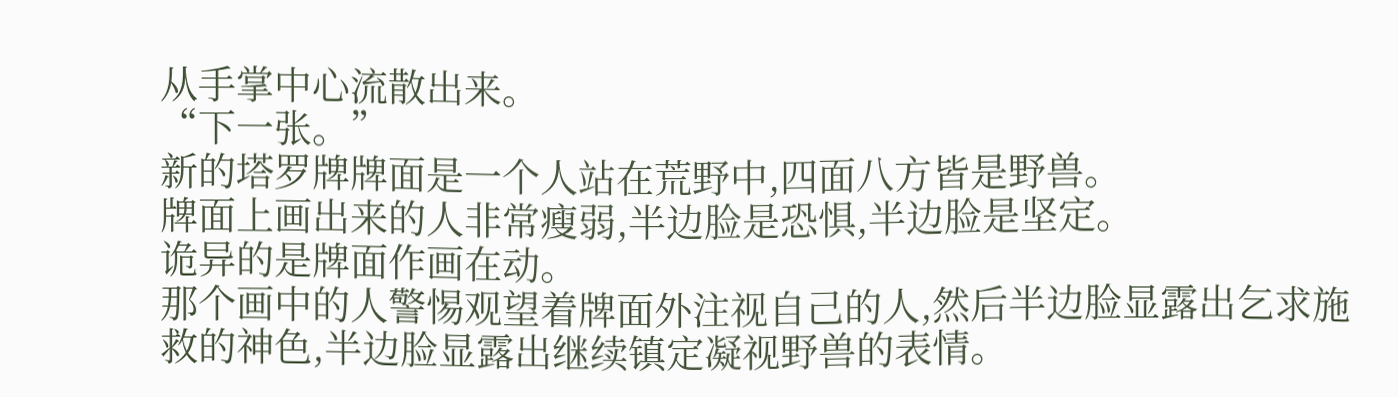从手掌中心流散出来。
“下一张。”
新的塔罗牌牌面是一个人站在荒野中,四面八方皆是野兽。
牌面上画出来的人非常瘦弱,半边脸是恐惧,半边脸是坚定。
诡异的是牌面作画在动。
那个画中的人警惕观望着牌面外注视自己的人,然后半边脸显露出乞求施救的神色,半边脸显露出继续镇定凝视野兽的表情。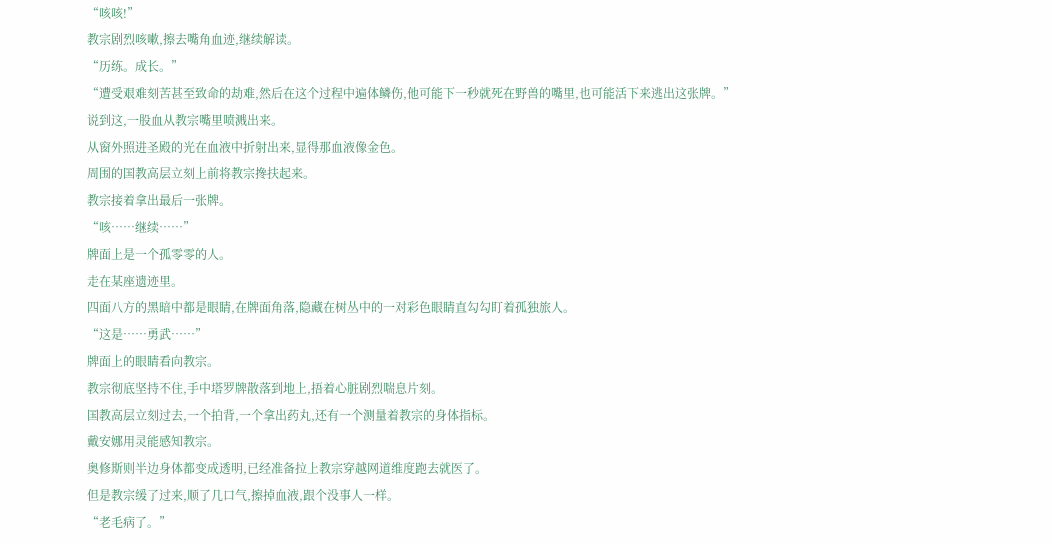“咳咳!”
教宗剧烈咳嗽,擦去嘴角血迹,继续解读。
“历练。成长。”
“遭受艰难刻苦甚至致命的劫难,然后在这个过程中遍体鳞伤,他可能下一秒就死在野兽的嘴里,也可能活下来逃出这张牌。”
说到这,一股血从教宗嘴里喷溅出来。
从窗外照进圣殿的光在血液中折射出来,显得那血液像金色。
周围的国教高层立刻上前将教宗搀扶起来。
教宗接着拿出最后一张牌。
“咳……继续……”
牌面上是一个孤零零的人。
走在某座遗迹里。
四面八方的黑暗中都是眼睛,在牌面角落,隐藏在树丛中的一对彩色眼睛直勾勾盯着孤独旅人。
“这是……勇武……”
牌面上的眼睛看向教宗。
教宗彻底坚持不住,手中塔罗牌散落到地上,捂着心脏剧烈喘息片刻。
国教高层立刻过去,一个拍背,一个拿出药丸,还有一个测量着教宗的身体指标。
戴安娜用灵能感知教宗。
奥修斯则半边身体都变成透明,已经准备拉上教宗穿越网道维度跑去就医了。
但是教宗缓了过来,顺了几口气,擦掉血液,跟个没事人一样。
“老毛病了。”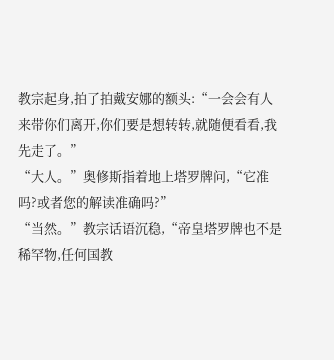教宗起身,拍了拍戴安娜的额头:“一会会有人来带你们离开,你们要是想转转,就随便看看,我先走了。”
“大人。”奥修斯指着地上塔罗牌问,“它准吗?或者您的解读准确吗?”
“当然。”教宗话语沉稳,“帝皇塔罗牌也不是稀罕物,任何国教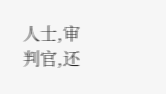人士,审判官,还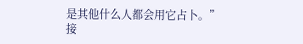是其他什么人都会用它占卜。”
接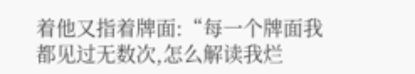着他又指着牌面:“每一个牌面我都见过无数次,怎么解读我烂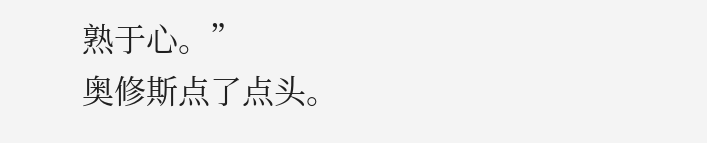熟于心。”
奥修斯点了点头。